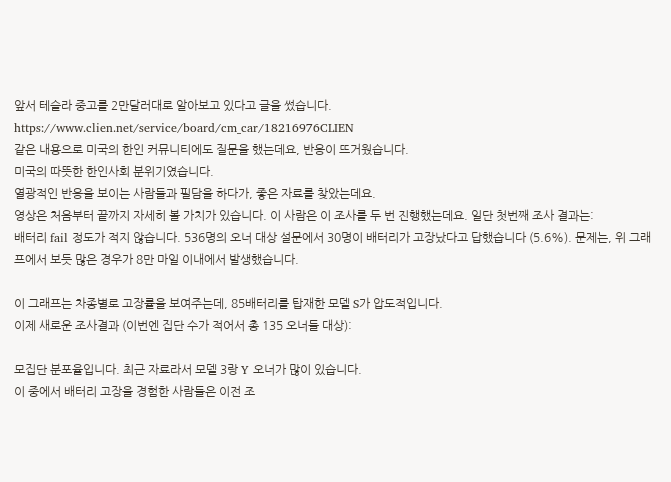앞서 테슬라 중고를 2만달러대로 알아보고 있다고 글을 썼습니다.
https://www.clien.net/service/board/cm_car/18216976CLIEN
같은 내용으로 미국의 한인 커뮤니티에도 질문을 했는데요, 반응이 뜨거웠습니다.
미국의 따뜻한 한인사회 분위기였습니다.
열광적인 반응을 보이는 사람들과 필담을 하다가, 좋은 자료를 찾았는데요.
영상은 처음부터 끝까지 자세히 볼 가치가 있습니다. 이 사람은 이 조사를 두 번 진행했는데요. 일단 첫번째 조사 결과는:
배터리 fail 정도가 적지 않습니다. 536명의 오너 대상 설문에서 30명이 배터리가 고장났다고 답했습니다 (5.6%). 문제는, 위 그래프에서 보듯 많은 경우가 8만 마일 이내에서 발생했습니다.

이 그래프는 차종별로 고장률을 보여주는데, 85배터리를 탑재한 모델 S가 압도적입니다.
이제 새로운 조사결과 (이번엔 집단 수가 적어서 총 135 오너들 대상):

모집단 분포율입니다. 최근 자료라서 모델 3랑 Y 오너가 많이 있습니다.
이 중에서 배터리 고장을 경험한 사람들은 이전 조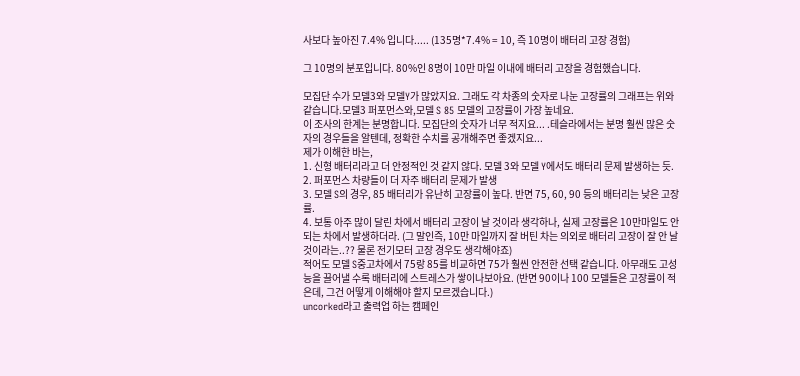사보다 높아진 7.4% 입니다..... (135명*7.4% = 10, 즉 10명이 배터리 고장 경험)

그 10명의 분포입니다. 80%인 8명이 10만 마일 이내에 배터리 고장을 경험했습니다.

모집단 수가 모델3와 모델Y가 많았지요. 그래도 각 차종의 숫자로 나눈 고장률의 그래프는 위와 같습니다.모델3 퍼포먼스와,모델 S 85 모델의 고장률이 가장 높네요.
이 조사의 한계는 분명합니다. 모집단의 숫자가 너무 적지요... .테슬라에서는 분명 훨씬 많은 숫자의 경우들을 알텐데, 정확한 수치를 공개해주면 좋겠지요...
제가 이해한 바는,
1. 신형 배터리라고 더 안정적인 것 같지 않다. 모델 3와 모델 Y에서도 배터리 문제 발생하는 듯.
2. 퍼포먼스 차량들이 더 자주 배터리 문제가 발생
3. 모델 S의 경우, 85 배터리가 유난히 고장률이 높다. 반면 75, 60, 90 등의 배터리는 낮은 고장률.
4. 보통 아주 많이 달린 차에서 배터리 고장이 날 것이라 생각하나, 실제 고장률은 10만마일도 안 되는 차에서 발생하더라. (그 말인즉, 10만 마일까지 잘 버틴 차는 의외로 배터리 고장이 잘 안 날 것이라는..?? 물론 전기모터 고장 경우도 생각해야죠)
적어도 모델 S중고차에서 75랑 85를 비교하면 75가 훨씬 안전한 선택 같습니다. 아무래도 고성능을 끌어낼 수록 배터리에 스트레스가 쌓이나보아요. (반면 90이나 100 모델들은 고장률이 적은데, 그건 어떻게 이해해야 할지 모르겠습니다.)
uncorked라고 출력업 하는 캠페인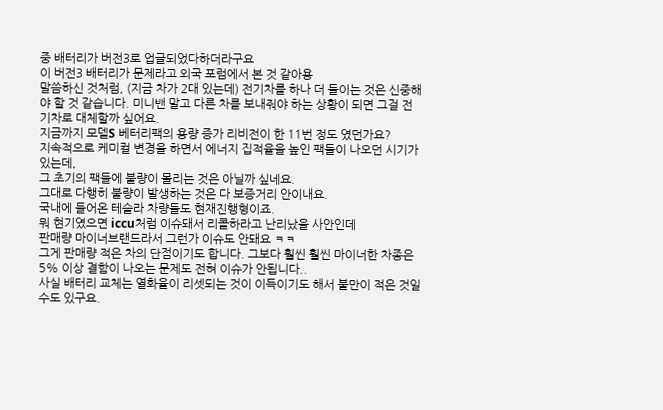중 배터리가 버전3로 업글되었다하더라구요
이 버전3 배터리가 문제라고 외국 포럼에서 본 것 같아용
말씀하신 것처럼, (지금 차가 2대 있는데) 전기차를 하나 더 들이는 것은 신중해야 할 것 같습니다. 미니밴 말고 다른 차를 보내줘야 하는 상황이 되면 그걸 전기차로 대체할까 싶어요.
지금까지 모델S 베터리팩의 용량 증가 리비전이 한 11번 정도 였던가요?
지속적으로 케미컬 변경을 하면서 에너지 집적율을 높인 팩들이 나오던 시기가 있는데,
그 초기의 팩들에 불량이 몰리는 것은 아닐까 싶네요.
그대로 다행히 불량이 발생하는 것은 다 보증거리 안이내요.
국내에 들어온 테슬라 차량들도 현재진행형이죠.
뭐 현기였으면 iccu처럼 이슈돼서 리콜하라고 난리났을 사안인데
판매량 마이너브랜드라서 그런가 이슈도 안돼요 ㅋㅋ
그게 판매량 적은 차의 단점이기도 합니다. 그보다 훨씬 훨씬 마이너한 차종은 5% 이상 결함이 나오는 문제도 전혀 이슈가 안됩니다..
사실 배터리 교체는 열화율이 리셋되는 것이 이득이기도 해서 불만이 적은 것일 수도 있구요.